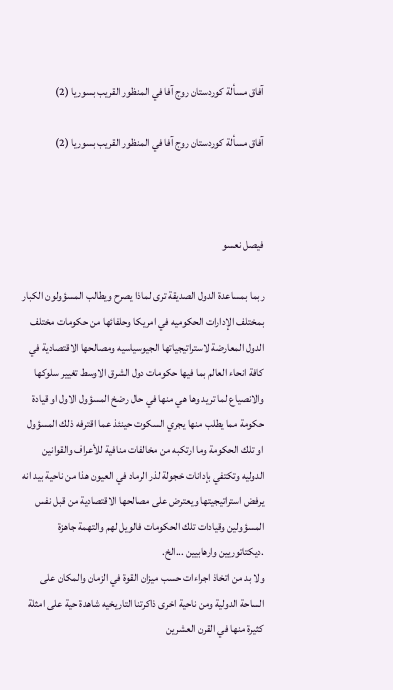آفاق مسألة كوردستان روج آفا في المنظور القريب بسوريا (2)

آفاق مسألة كوردستان روج آفا في المنظور القريب بسوريا (2)



فيصل نعسو

ربما بمساعدة الدول الصديقة ترى لماذا يصرح ويطالب المسؤولون الكبار بمختلف الإدارات الحكوميه في امريكا وحلفائها من حكومات مختلف الدول المعارضة لاستراتيجياتها الجيوسياسيه ومصالحها الاقتصادية في كافة انحاء العالم بما فيها حكومات دول الشرق الاوسط تغيير سلوكها والانصياع لما تريد وها هي منها في حال رضخ المسؤول الاول او قيادة حكومة مما يطلب منها يجري السكوت حينئذ عما اقترفه ذلك المسؤول او تلك الحكومة وما ارتكبه من مخالفات منافية للأعراف والقوانين الدوليه وتكتفي بإدانات خجولة لذر الرماد في العيون هذا من ناحية بيد انه يرفض استراتيجيتها ويعترض على مصالحها الاقتصادية من قبل نفس المسؤولين وقيادات تلك الحكومات فالويل لهم والتهمة جاهزة .ديكتاتوريين وارهابيين ...الخ.
ولا بد من اتخاذ اجراءات حسب ميزان القوة في الزمان والمكان على الساحة الدولية ومن ناحية اخرى ذاكرتنا التاريخيه شاهدة حية على امثلة كثيرة منها في القرن العشرين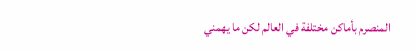المنصرم بأماكن مختلفة في العالم لكن ما يهمني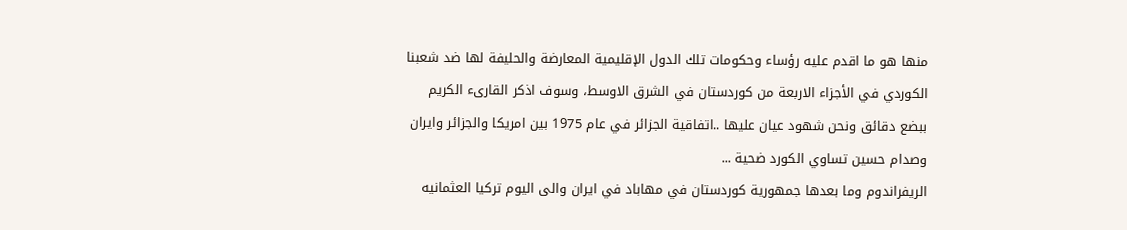منها هو ما اقدم عليه رؤساء وحكومات تلك الدول الإقليمية المعارضة والحليفة لها ضد شعبنا الكوردي في الأجزاء الاربعة من كوردستان في الشرق الاوسط، وسوف اذكر القارىء الكريم ببضع دقائق ونحن شهود عيان عليها ..اتفاقية الجزائر في عام 1975 بين امريكا والجزائر وايران وصدام حسين تساوي الكورد ضحية ...
الريفراندوم وما بعدها جمهورية كوردستان في مهاباد في ايران والى اليوم تركيا العثمانيه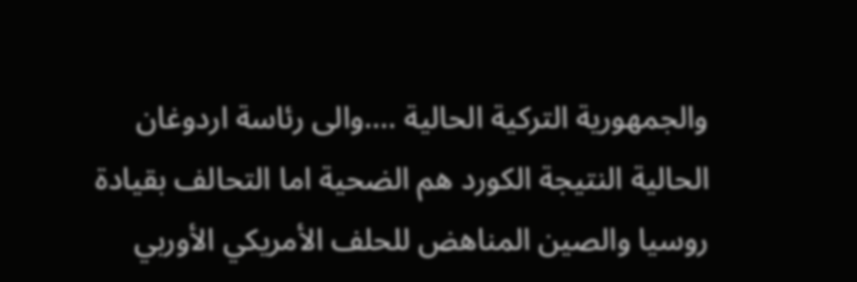والجمهورية التركية الحالية ....والى رئاسة اردوغان الحالية النتيجة الكورد هم الضحية اما التحالف بقيادة روسيا والصين المناهض للحلف الأمريكي الأوربي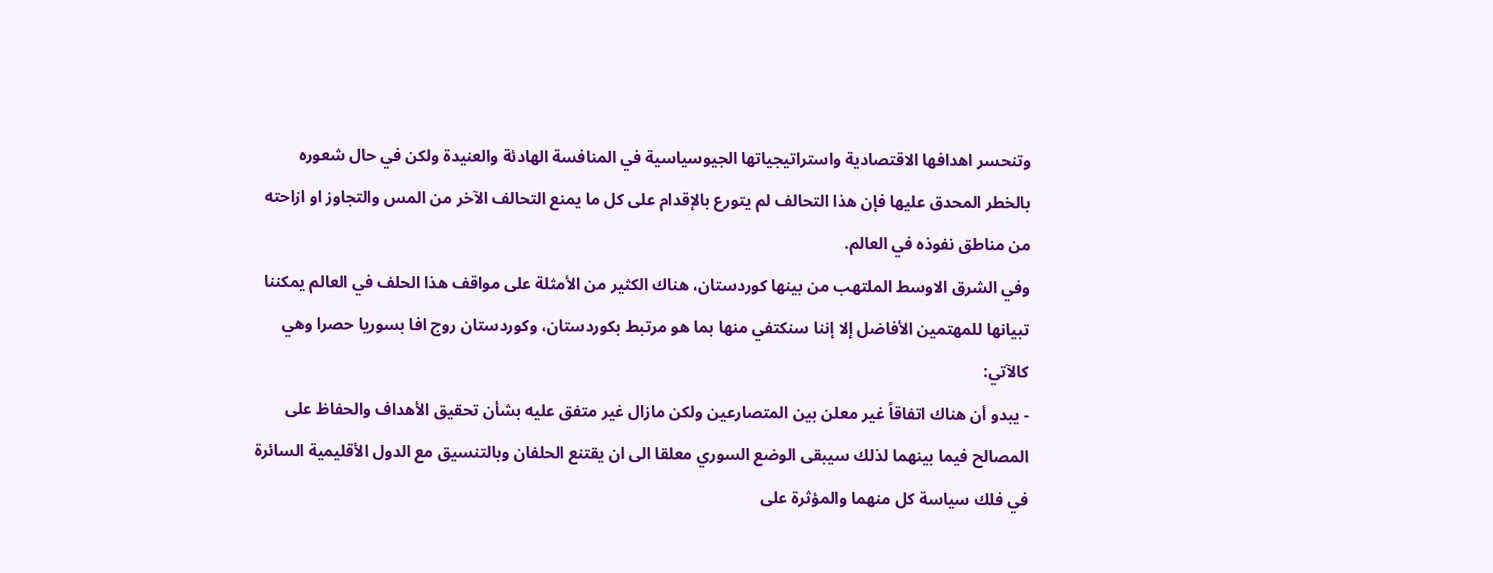وتنحسر اهدافها الاقتصادية واستراتيجياتها الجيوسياسية في المنافسة الهادئة والعنيدة ولكن في حال شعوره بالخطر المحدق عليها فإن هذا التحالف لم يتورع بالإقدام على كل ما يمنع التحالف الآخر من المس والتجاوز او ازاحته من مناطق نفوذه في العالم.
وفي الشرق الاوسط الملتهب من بينها كوردستان، هناك الكثير من الأمثلة على مواقف هذا الحلف في العالم يمكننا تبيانها للمهتمين الأفاضل إلا إننا سنكتفي منها بما هو مرتبط بكوردستان، وكوردستان روج افا بسوريا حصرا وهي كالآتي:
- يبدو أن هناك اتفاقاً غير معلن بين المتصارعين ولكن مازال غير متفق عليه بشأن تحقيق الأهداف والحفاظ على المصالح فيما بينهما لذلك سيبقى الوضع السوري معلقا الى ان يقتنع الحلفان وبالتنسيق مع الدول الأقليمية السائرة في فلك سياسة كل منهما والمؤثرة على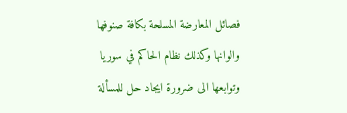فصائل المعارضة المسلحة بكافة صنوفها والوانها وكذلك نظام الحاكم في سوريا وتوابعها الى ضرورة ايجاد حل للمسألة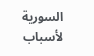السورية لأسباب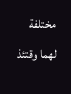مختلفة لهما وقتئذ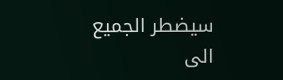سيضطر الجميع الى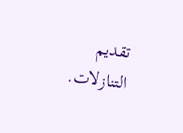تقديم التنازلات.